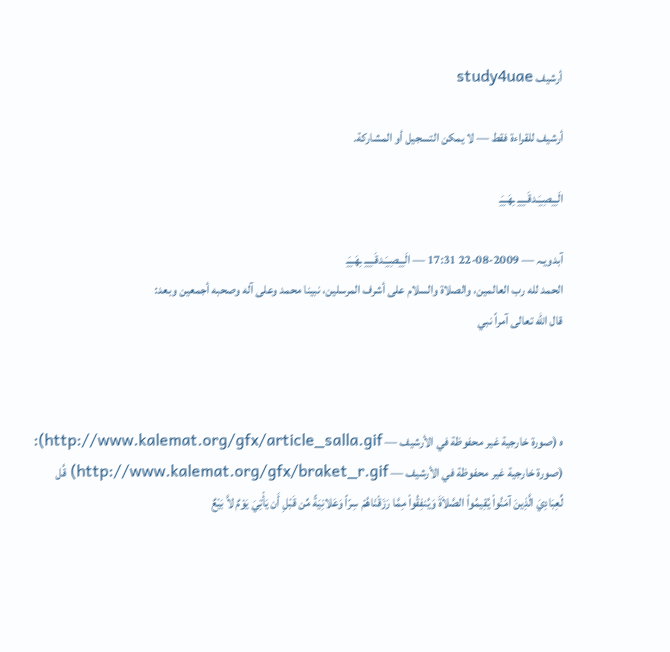أرشيف study4uae

أرشيف للقراءة فقط — لا يمكن التسجيل أو المشاركة.

الَـِـِـِصِـِـَِـدقَــِـِـِـِ ـِهَــِـَِـِ

آبدويـہ — 2009-08-22 17:31 — الَـِـِـِصِـِـَِـدقَــِـِـِـِ ـِهَــِـَِـِ
الحمد لله رب العالمين، والصلاة والسلام على أشرف المرسلين، نبينا محمد وعلى آله وصحبه أجمعين وبعد:
قال الله تعالى آمراً نبي



ه (صورة خارجية غير محفوظة في الأرشيف — http://www.kalemat.org/gfx/article_salla.gif): (صورة خارجية غير محفوظة في الأرشيف — http://www.kalemat.org/gfx/braket_r.gif) قُل لِّعِبَادِيَ الَّذِينَ آمَنُواْ يُقِيمُواْ الصَّلاَةَ وَيُنفِقُواْ مِمَّا رَزَقْنَاهُمْ سِرّاً وَعَلانِيَةً مِّن قَبْلِ أَن يَأْتِيَ يَوْمٌ لاَّ بَيْعٌ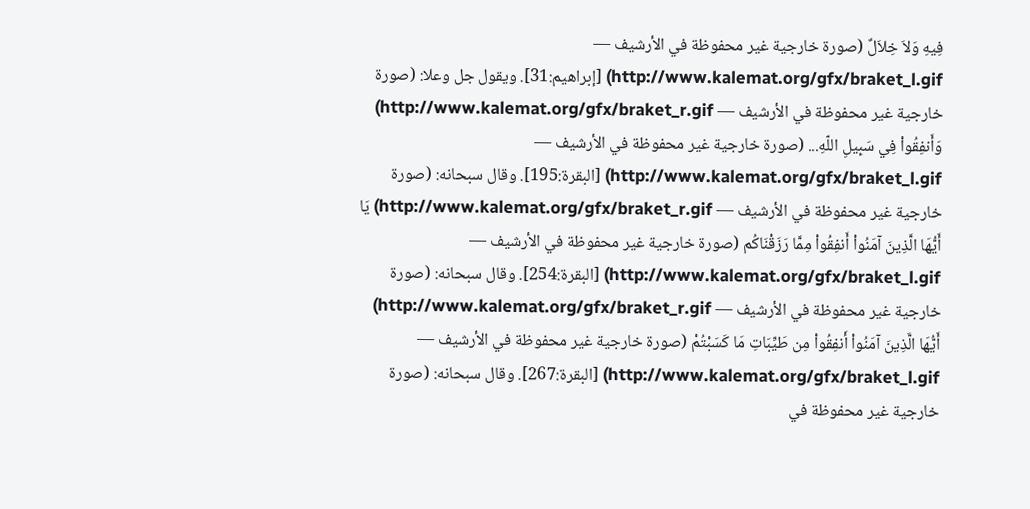فِيهِ وَلاَ خِلاَلٌ (صورة خارجية غير محفوظة في الأرشيف — http://www.kalemat.org/gfx/braket_l.gif) [إبراهيم:31]. ويقول جل وعلا: (صورة خارجية غير محفوظة في الأرشيف — http://www.kalemat.org/gfx/braket_r.gif) وَأَنفِقُواْ فِي سَبِيلِ اللّهِ... (صورة خارجية غير محفوظة في الأرشيف — http://www.kalemat.org/gfx/braket_l.gif) [البقرة:195]. وقال سبحانه: (صورة خارجية غير محفوظة في الأرشيف — http://www.kalemat.org/gfx/braket_r.gif) يَا أَيُّهَا الَّذِينَ آمَنُواْ أَنفِقُواْ مِمَّا رَزَقْنَاكُم (صورة خارجية غير محفوظة في الأرشيف — http://www.kalemat.org/gfx/braket_l.gif) [البقرة:254]. وقال سبحانه: (صورة خارجية غير محفوظة في الأرشيف — http://www.kalemat.org/gfx/braket_r.gif) أَيُّهَا الَّذِينَ آمَنُواْ أَنفِقُواْ مِن طَيِّبَاتِ مَا كَسَبْتُمْ (صورة خارجية غير محفوظة في الأرشيف — http://www.kalemat.org/gfx/braket_l.gif) [البقرة:267]. وقال سبحانه: (صورة خارجية غير محفوظة في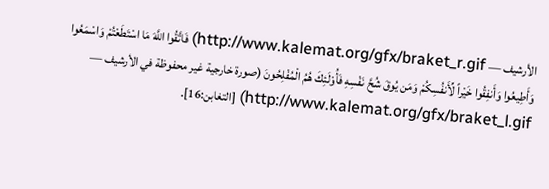الأرشيف — http://www.kalemat.org/gfx/braket_r.gif) فَاتَّقُوا اللَّهَ مَا اسْتَطَعْتُمْ وَاسْمَعُوا وَأَطِيعُوا وَأَنفِقُوا خَيْراً لِّأَنفُسِكُمْ وَمَن يُوقَ شُحَّ نَفْسِهِ فَأُوْلَئِكَ هُمُ الْمُفْلِحُونَ (صورة خارجية غير محفوظة في الأرشيف — http://www.kalemat.org/gfx/braket_l.gif) [التغابن:16].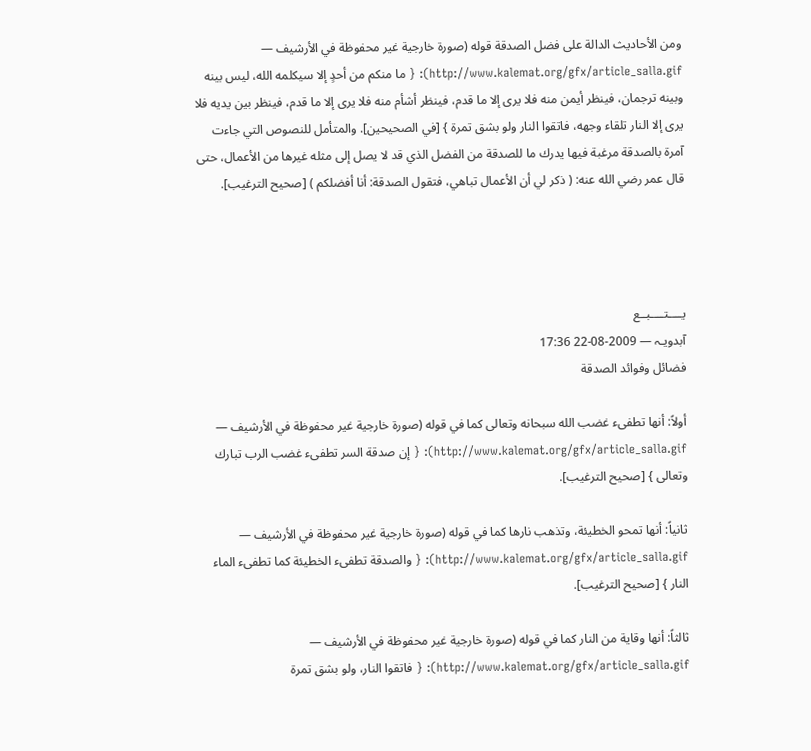ومن الأحاديث الدالة على فضل الصدقة قوله (صورة خارجية غير محفوظة في الأرشيف — http://www.kalemat.org/gfx/article_salla.gif): { ما منكم من أحدٍ إلا سيكلمه الله، ليس بينه وبينه ترجمان، فينظر أيمن منه فلا يرى إلا ما قدم، فينظر أشأم منه فلا يرى إلا ما قدم، فينظر بين يديه فلا يرى إلا النار تلقاء وجهه، فاتقوا النار ولو بشق تمرة } [في الصحيحين]. والمتأمل للنصوص التي جاءت آمرة بالصدقة مرغبة فيها يدرك ما للصدقة من الفضل الذي قد لا يصل إلى مثله غيرها من الأعمال، حتى قال عمر رضي الله عنه: ( ذكر لي أن الأعمال تباهي، فتقول الصدقة: أنا أفضلكم ) [صحيح الترغيب].




يــــتــــبــع
آبدويـہ — 2009-08-22 17:36
فضائل وفوائد الصدقة

أولاً: أنها تطفىء غضب الله سبحانه وتعالى كما في قوله (صورة خارجية غير محفوظة في الأرشيف — http://www.kalemat.org/gfx/article_salla.gif): { إن صدقة السر تطفىء غضب الرب تبارك وتعالى } [صحيح الترغيب].

ثانياً: أنها تمحو الخطيئة، وتذهب نارها كما في قوله (صورة خارجية غير محفوظة في الأرشيف — http://www.kalemat.org/gfx/article_salla.gif): { والصدقة تطفىء الخطيئة كما تطفىء الماء النار } [صحيح الترغيب].

ثالثاً: أنها وقاية من النار كما في قوله (صورة خارجية غير محفوظة في الأرشيف — http://www.kalemat.org/gfx/article_salla.gif): { فاتقوا النار، ولو بشق تمرة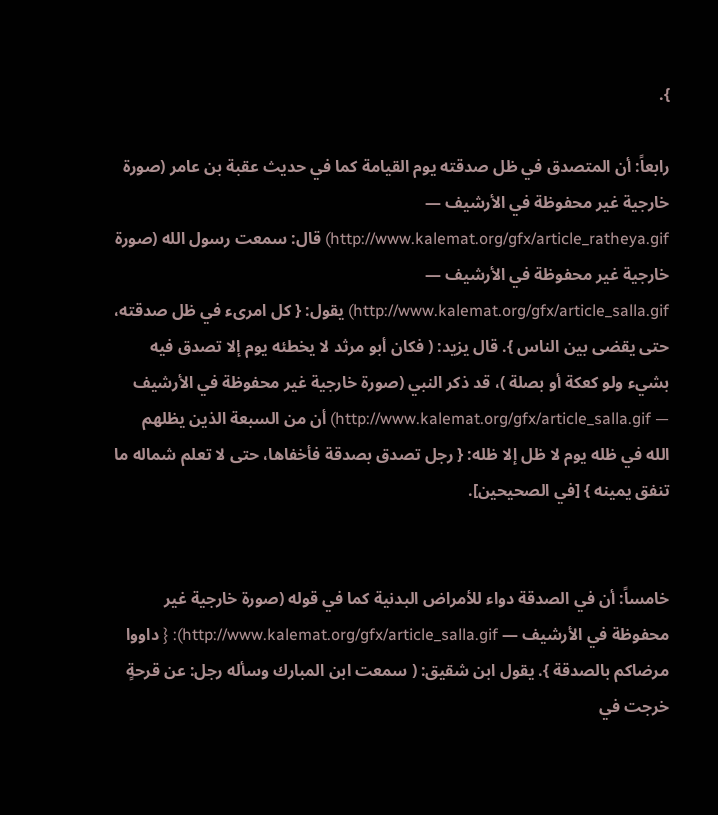}.

رابعاً: أن المتصدق في ظل صدقته يوم القيامة كما في حديث عقبة بن عامر (صورة خارجية غير محفوظة في الأرشيف — http://www.kalemat.org/gfx/article_ratheya.gif) قال: سمعت رسول الله (صورة خارجية غير محفوظة في الأرشيف — http://www.kalemat.org/gfx/article_salla.gif) يقول: { كل امرىء في ظل صدقته، حتى يقضى بين الناس }. قال يزيد: ( فكان أبو مرثد لا يخطئه يوم إلا تصدق فيه بشيء ولو كعكة أو بصلة )، قد ذكر النبي (صورة خارجية غير محفوظة في الأرشيف — http://www.kalemat.org/gfx/article_salla.gif) أن من السبعة الذين يظلهم الله في ظله يوم لا ظل إلا ظله: { رجل تصدق بصدقة فأخفاها، حتى لا تعلم شماله ما تنفق يمينه } [في الصحيحين].


خامساً: أن في الصدقة دواء للأمراض البدنية كما في قوله (صورة خارجية غير محفوظة في الأرشيف — http://www.kalemat.org/gfx/article_salla.gif): { داووا مرضاكم بالصدقة }. يقول ابن شقيق: ( سمعت ابن المبارك وسأله رجل: عن قرحةٍ خرجت في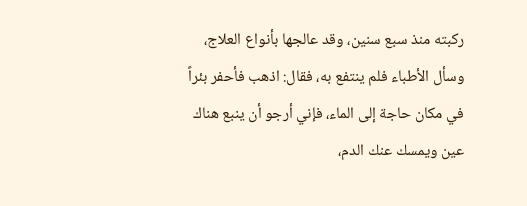ركبته منذ سبع سنين، وقد عالجها بأنواع العلاج، وسأل الأطباء فلم ينتفع به، فقال: اذهب فأحفر بئراً في مكان حاجة إلى الماء، فإني أرجو أن ينبع هناك عين ويمسك عنك الدم،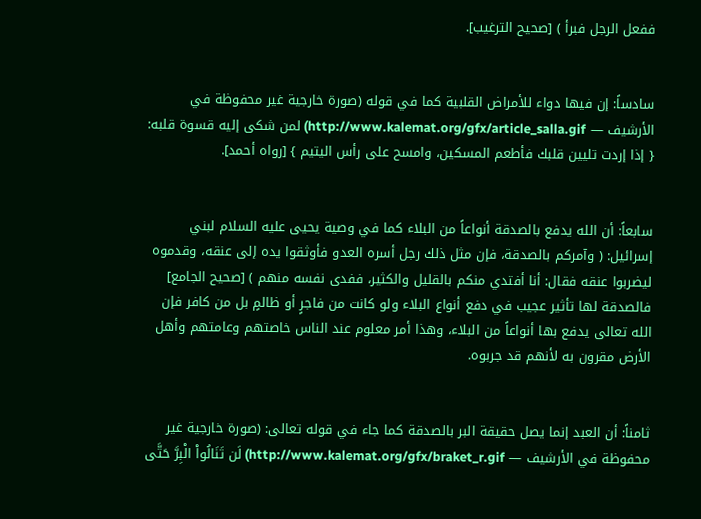ففعل الرجل فبرأ ) [صحيح الترغيب].


سادساً: إن فيها دواء للأمراض القلبية كما في قوله (صورة خارجية غير محفوظة في الأرشيف — http://www.kalemat.org/gfx/article_salla.gif) لمن شكى إليه قسوة قلبه: { إذا إردت تليين قلبك فأطعم المسكين، وامسح على رأس اليتيم } [رواه أحمد].


سابعاً: أن الله يدفع بالصدقة أنواعاً من البلاء كما في وصية يحيى عليه السلام لبني إسرائيل: ( وآمركم بالصدقة، فإن مثل ذلك رجل أسره العدو فأوثقوا يده إلى عنقه، وقدموه ليضربوا عنقه فقال: أنا أفتدي منكم بالقليل والكثير، ففدى نفسه منهم ) [صحيح الجامع] فالصدقة لها تأثير عجيب في دفع أنواع البلاء ولو كانت من فاجرٍ أو ظالمٍ بل من كافر فإن الله تعالى يدفع بها أنواعاً من البلاء، وهذا أمر معلوم عند الناس خاصتهم وعامتهم وأهل الأرض مقرون به لأنهم قد جربوه.


ثامناً: أن العبد إنما يصل حقيقة البر بالصدقة كما جاء في قوله تعالى: (صورة خارجية غير محفوظة في الأرشيف — http://www.kalemat.org/gfx/braket_r.gif) لَن تَنَالُواْ الْبِرَّ حَتَّى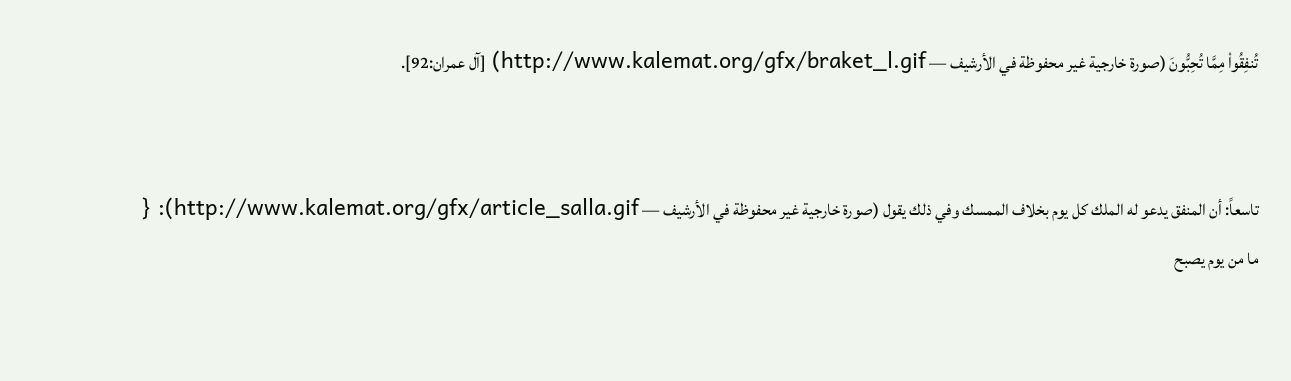تُنفِقُواْ مِمَّا تُحِبُّونَ (صورة خارجية غير محفوظة في الأرشيف — http://www.kalemat.org/gfx/braket_l.gif) [آل عمران:92].


تاسعاً: أن المنفق يدعو له الملك كل يوم بخلاف الممسك وفي ذلك يقول (صورة خارجية غير محفوظة في الأرشيف — http://www.kalemat.org/gfx/article_salla.gif): { ما من يوم يصبح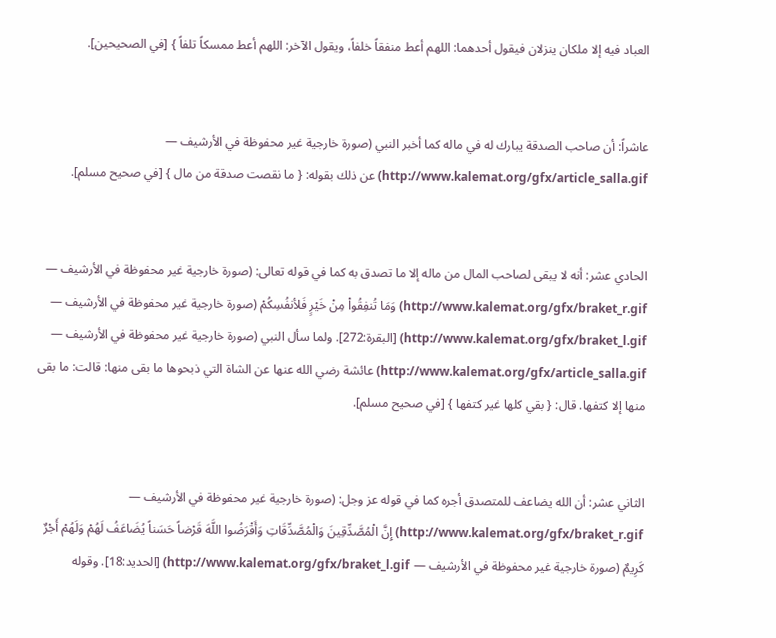العباد فيه إلا ملكان ينزلان فيقول أحدهما: اللهم أعط منفقاً خلفاً، ويقول الآخر: اللهم أعط ممسكاً تلفاً } [في الصحيحين].


عاشراً: أن صاحب الصدقة يبارك له في ماله كما أخبر النبي (صورة خارجية غير محفوظة في الأرشيف — http://www.kalemat.org/gfx/article_salla.gif) عن ذلك بقوله: { ما نقصت صدقة من مال } [في صحيح مسلم].


الحادي عشر: أنه لا يبقى لصاحب المال من ماله إلا ما تصدق به كما في قوله تعالى: (صورة خارجية غير محفوظة في الأرشيف — http://www.kalemat.org/gfx/braket_r.gif) وَمَا تُنفِقُواْ مِنْ خَيْرٍ فَلأنفُسِكُمْ (صورة خارجية غير محفوظة في الأرشيف — http://www.kalemat.org/gfx/braket_l.gif) [البقرة:272]. ولما سأل النبي (صورة خارجية غير محفوظة في الأرشيف — http://www.kalemat.org/gfx/article_salla.gif) عائشة رضي الله عنها عن الشاة التي ذبحوها ما بقى منها: قالت: ما بقى منها إلا كتفها. قال: { بقي كلها غير كتفها } [في صحيح مسلم].


الثاني عشر: أن الله يضاعف للمتصدق أجره كما في قوله عز وجل: (صورة خارجية غير محفوظة في الأرشيف — http://www.kalemat.org/gfx/braket_r.gif) إِنَّ الْمُصَّدِّقِينَ وَالْمُصَّدِّقَاتِ وَأَقْرَضُوا اللَّهَ قَرْضاً حَسَناً يُضَاعَفُ لَهُمْ وَلَهُمْ أَجْرٌ كَرِيمٌ (صورة خارجية غير محفوظة في الأرشيف — http://www.kalemat.org/gfx/braket_l.gif) [الحديد:18]. وقوله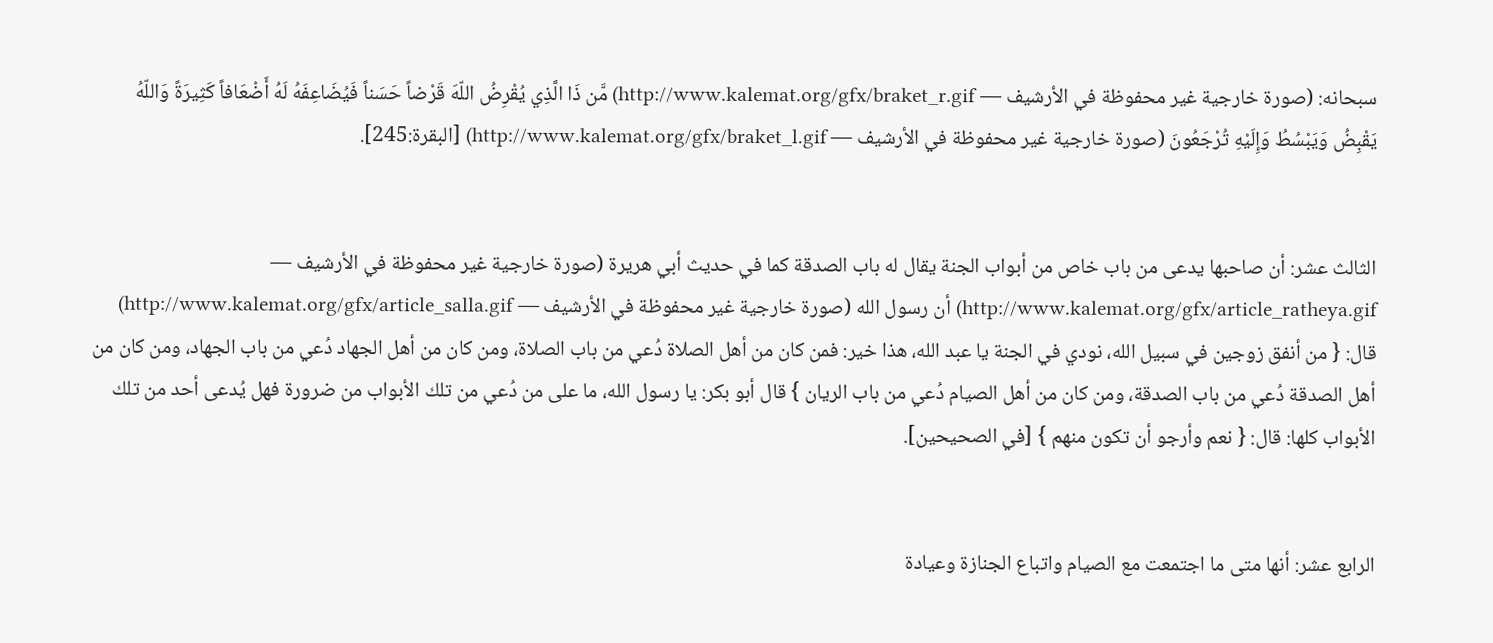سبحانه: (صورة خارجية غير محفوظة في الأرشيف — http://www.kalemat.org/gfx/braket_r.gif) مَّن ذَا الَّذِي يُقْرِضُ اللّهَ قَرْضاً حَسَناً فَيُضَاعِفَهُ لَهُ أَضْعَافاً كَثِيرَةً وَاللّهُ يَقْبِضُ وَيَبْسُطُ وَإِلَيْهِ تُرْجَعُونَ (صورة خارجية غير محفوظة في الأرشيف — http://www.kalemat.org/gfx/braket_l.gif) [البقرة:245].


الثالث عشر: أن صاحبها يدعى من باب خاص من أبواب الجنة يقال له باب الصدقة كما في حديث أبي هريرة (صورة خارجية غير محفوظة في الأرشيف — http://www.kalemat.org/gfx/article_ratheya.gif) أن رسول الله (صورة خارجية غير محفوظة في الأرشيف — http://www.kalemat.org/gfx/article_salla.gif) قال: { من أنفق زوجين في سبيل الله، نودي في الجنة يا عبد الله، هذا خير: فمن كان من أهل الصلاة دُعي من باب الصلاة، ومن كان من أهل الجهاد دُعي من باب الجهاد، ومن كان من أهل الصدقة دُعي من باب الصدقة، ومن كان من أهل الصيام دُعي من باب الريان } قال أبو بكر: يا رسول الله، ما على من دُعي من تلك الأبواب من ضرورة فهل يُدعى أحد من تلك الأبواب كلها: قال: { نعم وأرجو أن تكون منهم } [في الصحيحين].


الرابع عشر: أنها متى ما اجتمعت مع الصيام واتباع الجنازة وعيادة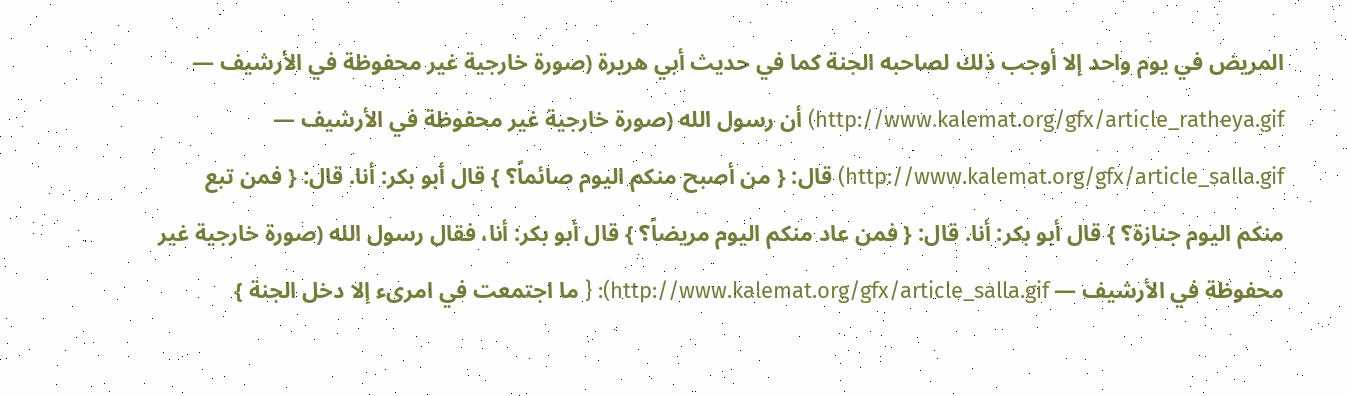المريض في يوم واحد إلا أوجب ذلك لصاحبه الجنة كما في حديث أبي هريرة (صورة خارجية غير محفوظة في الأرشيف — http://www.kalemat.org/gfx/article_ratheya.gif) أن رسول الله (صورة خارجية غير محفوظة في الأرشيف — http://www.kalemat.org/gfx/article_salla.gif) قال: { من أصبح منكم اليوم صائماً؟ } قال أبو بكر: أنا. قال: { فمن تبع منكم اليوم جنازة؟ } قال أبو بكر: أنا. قال: { فمن عاد منكم اليوم مريضاً؟ } قال أبو بكر: أنا، فقال رسول الله (صورة خارجية غير محفوظة في الأرشيف — http://www.kalemat.org/gfx/article_salla.gif): { ما اجتمعت في امرىء إلا دخل الجنة }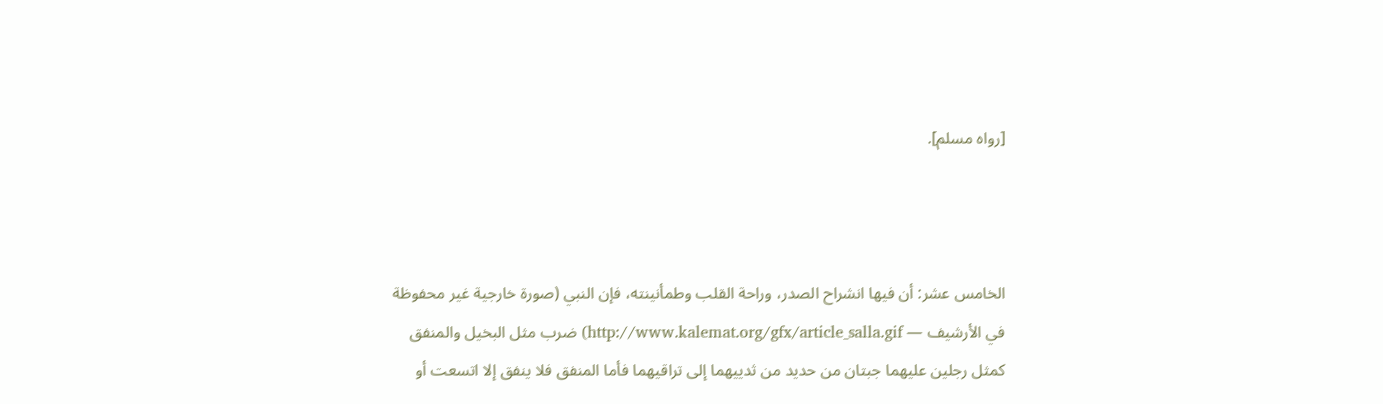[رواه مسلم].



الخامس عشر: أن فيها انشراح الصدر، وراحة القلب وطمأنينته، فإن النبي (صورة خارجية غير محفوظة في الأرشيف — http://www.kalemat.org/gfx/article_salla.gif) ضرب مثل البخيل والمنفق كمثل رجلين عليهما جبتان من حديد من ثدييهما إلى تراقيهما فأما المنفق فلا ينفق إلا اتسعت أو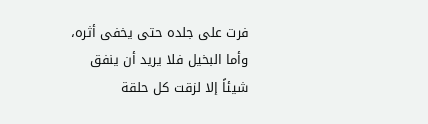فرت على جلده حتى يخفى أثره، وأما البخيل فلا يريد أن ينفق شيئاً إلا لزقت كل حلقة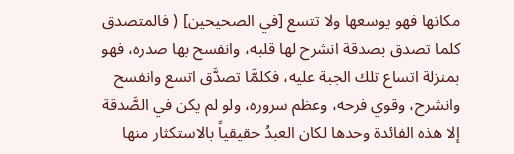مكانها فهو يوسعها ولا تتسع [في الصحيحين] ( فالمتصدق كلما تصدق بصدقة انشرح لها قلبه، وانفسح بها صدره، فهو بمنزلة اتساع تلك الجبة عليه، فكلمَّا تصدَّق اتسع وانفسح وانشرح، وقوي فرحه، وعظم سروره، ولو لم يكن في الصَّدقة إلا هذه الفائدة وحدها لكان العبدُ حقيقياً بالاستكثار منها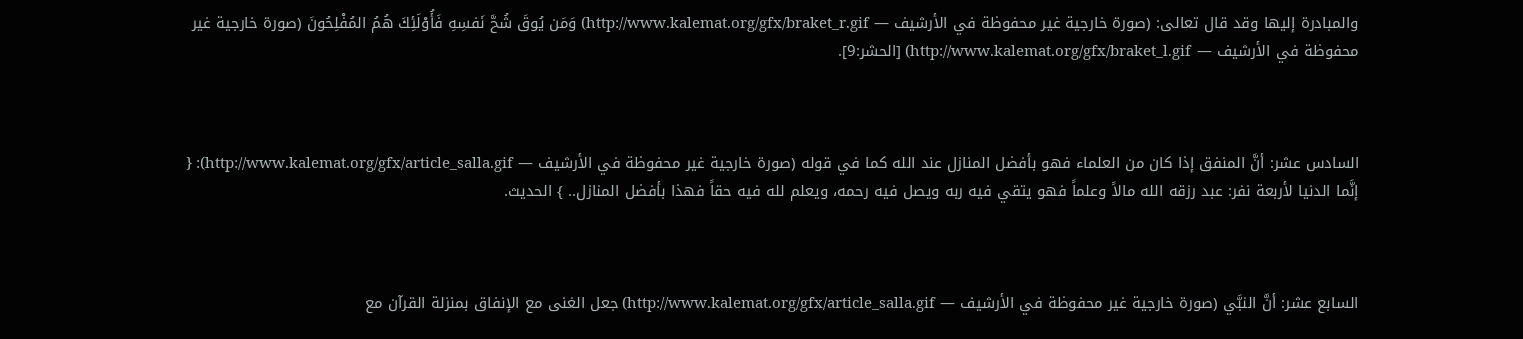والمبادرة إليها وقد قال تعالى: (صورة خارجية غير محفوظة في الأرشيف — http://www.kalemat.org/gfx/braket_r.gif) وَمَن يُوقَ شُحَّ نَفسِهِ فَأُوْلَئِكَ هُمُ المُفْلِحُونَ (صورة خارجية غير محفوظة في الأرشيف — http://www.kalemat.org/gfx/braket_l.gif) [الحشر:9].



السادس عشر: أنَّ المنفق إذا كان من العلماء فهو بأفضل المنازل عند الله كما في قوله (صورة خارجية غير محفوظة في الأرشيف — http://www.kalemat.org/gfx/article_salla.gif): { إنَّما الدنيا لأربعة نفر: عبد رزقه الله مالاً وعلماً فهو يتقي فيه ربه ويصل فيه رحمه، ويعلم لله فيه حقاً فهذا بأفضل المنازل.. } الحديث.



السابع عشر: أنَّ النبَّي (صورة خارجية غير محفوظة في الأرشيف — http://www.kalemat.org/gfx/article_salla.gif) جعل الغنى مع الإنفاق بمنزلة القرآن مع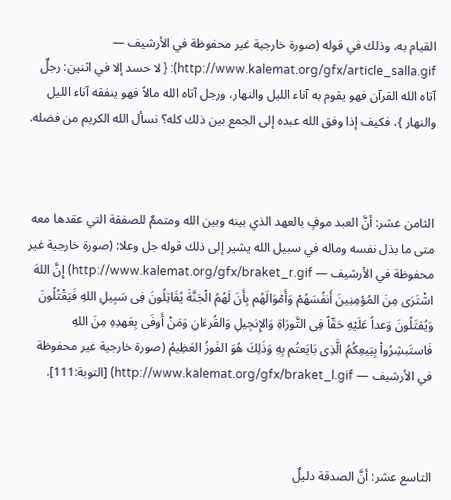القيام به، وذلك في قوله (صورة خارجية غير محفوظة في الأرشيف — http://www.kalemat.org/gfx/article_salla.gif): { لا حسد إلا في اثنين: رجلٌ آتاه الله القرآن فهو يقوم به آناء الليل والنهار، ورجل آتاه الله مالاً فهو ينفقه آناء الليل والنهار }، فكيف إذا وفق الله عبده إلى الجمع بين ذلك كله؟ نسأل الله الكريم من فضله.



الثامن عشر: أنَّ العبد موفٍ بالعهد الذي بينه وبين الله ومتممٌ للصفقة التي عقدها معه متى ما بذل نفسه وماله في سبيل الله يشير إلى ذلك قوله جل وعلا: (صورة خارجية غير محفوظة في الأرشيف — http://www.kalemat.org/gfx/braket_r.gif) إِنَّ اللهَ اشْتَرَى مِنَ المُؤمِنِينَ أَنفُسَهُمْ وَأَمْوَالَهُم بِأَنَ لَهُمُ الْجَنَّةَ يُقَاتِلُونَ فِى سَبِيلِ اللهِ فَيَقْتُلُونَ وَيُقتَلُونَ وَعداً عَلَيْهِ حَقّاً فِى التَّورَاةِ وَالإِنجِيلِ وَالقُرءَانِ وَمَنْ أَوفَى بِعَهدِهِ مِنَ اللهِ فَاستَبشِرُواْ بِبَيعِكُمُ الَّذِى بَايَعتُم بِهِ وَذَلِكَ هُوَ الفَوزُ العَظِيمُ (صورة خارجية غير محفوظة في الأرشيف — http://www.kalemat.org/gfx/braket_l.gif) [التوبة:111].



التاسع عشر: أنَّ الصدقة دليلٌ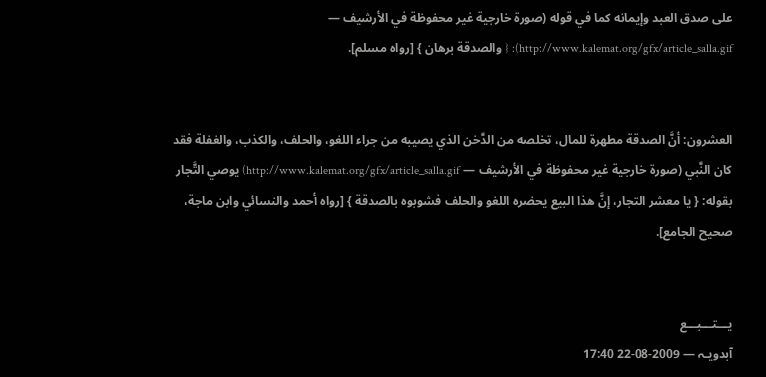على صدق العبد وإيمانه كما في قوله (صورة خارجية غير محفوظة في الأرشيف — http://www.kalemat.org/gfx/article_salla.gif): { والصدقة برهان } [رواه مسلم].


العشرون: أنَّ الصدقة مطهرة للمال، تخلصه من الدَّخن الذي يصيبه من جراء اللغو، والحلف، والكذب، والغفلة فقد كان النَّبي (صورة خارجية غير محفوظة في الأرشيف — http://www.kalemat.org/gfx/article_salla.gif) يوصي التَّجار بقوله: { يا معشر التجار، إنَّ هذا البيع يحضره اللغو والحلف فشوبوه بالصدقة } [رواه أحمد والنسائي وابن ماجة، صحيح الجامع].


يـــتـــبـــع
آبدويـہ — 2009-08-22 17:40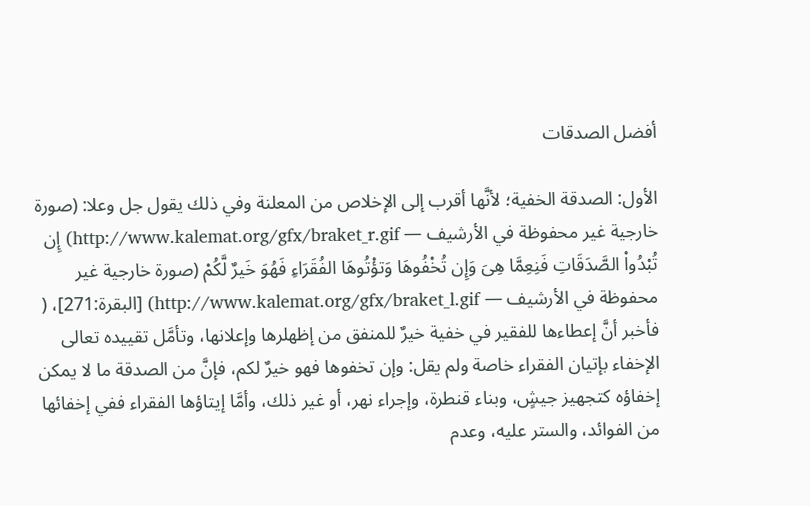أفضل الصدقات

الأول: الصدقة الخفية؛ لأنَّها أقرب إلى الإخلاص من المعلنة وفي ذلك يقول جل وعلا: (صورة خارجية غير محفوظة في الأرشيف — http://www.kalemat.org/gfx/braket_r.gif) إِن تُبْدُواْ الصَّدَقَاتِ فَنِعِمَّا هِىَ وَإِن تُخْفُوهَا وَتؤْتُوهَا الفُقَرَاءِ فَهُوَ خَيرٌ لَّكُمْ (صورة خارجية غير محفوظة في الأرشيف — http://www.kalemat.org/gfx/braket_l.gif) [البقرة:271]، ( فأخبر أنَّ إعطاءها للفقير في خفية خيرٌ للمنفق من إظهلرها وإعلانها، وتأمَّل تقييده تعالى الإخفاء بإتيان الفقراء خاصة ولم يقل: وإن تخفوها فهو خيرٌ لكم، فإنَّ من الصدقة ما لا يمكن إخفاؤه كتجهيز جيشٍ، وبناء قنطرة، وإجراء نهر، أو غير ذلك، وأمَّا إيتاؤها الفقراء ففي إخفائها من الفوائد، والستر عليه، وعدم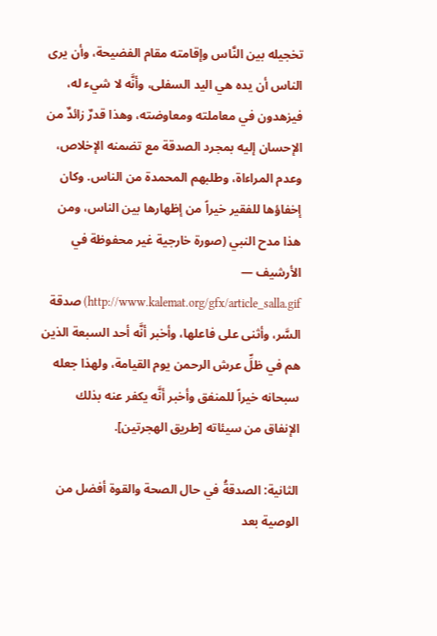تخجيله بين النَّاس وإقامته مقام الفضيحة، وأن يرى الناس أن يده هي اليد السفلى، وأنَّه لا شيء له، فيزهدون في معاملته ومعاوضته، وهذا قدرٌ زائدٌ من الإحسان إليه بمجرد الصدقة مع تضمنه الإخلاص، وعدم المراءاة، وطلبهم المحمدة من الناس. وكان إخفاؤها للفقير خيراً من إظهارها بين الناس، ومن هذا مدح النبي (صورة خارجية غير محفوظة في الأرشيف — http://www.kalemat.org/gfx/article_salla.gif) صدقة السَّر، وأثنى على فاعلها، وأخبر أنَّه أحد السبعة الذين هم في ظلِّ عرش الرحمن يوم القيامة، ولهذا جعله سبحانه خيراً للمنفق وأخبر أنَّه يكفر عنه بذلك الإنفاق من سيئاته [طريق الهجرتين].

الثانية: الصدقةُ في حال الصحة والقوة أفضل من الوصية بعد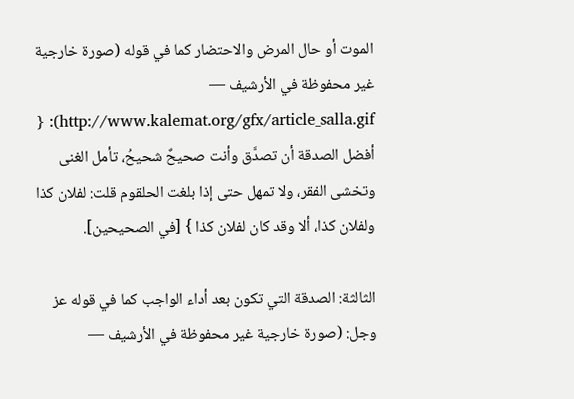الموت أو حال المرض والاحتضار كما في قوله (صورة خارجية غير محفوظة في الأرشيف — http://www.kalemat.org/gfx/article_salla.gif): { أفضل الصدقة أن تصدَّق وأنت صحيحٌ شحيحُ، تأمل الغنى وتخشى الفقر، ولا تمهل حتى إذا بلغت الحلقوم قلت: لفلان كذا ولفلان كذا، ألا وقد كان لفلان كذا } [في الصحيحين].

الثالثة: الصدقة التي تكون بعد أداء الواجب كما في قوله عز وجل: (صورة خارجية غير محفوظة في الأرشيف —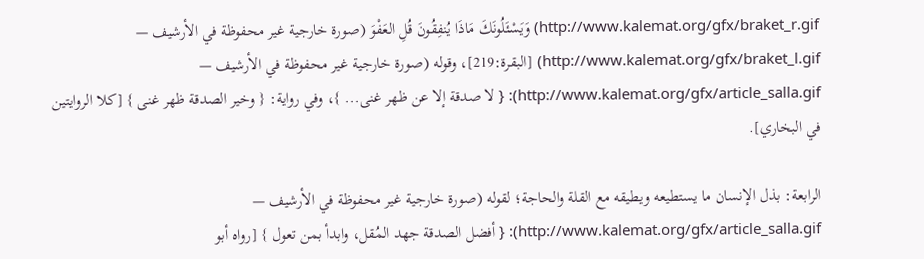http://www.kalemat.org/gfx/braket_r.gif) وَيَسْئَلُونَكَ مَاذَا يُنفِقُونَ قُلِ العَفْوَ (صورة خارجية غير محفوظة في الأرشيف — http://www.kalemat.org/gfx/braket_l.gif) [البقرة:219]، وقوله (صورة خارجية غير محفوظة في الأرشيف — http://www.kalemat.org/gfx/article_salla.gif): { لا صدقة إلا عن ظهر غنى... }، وفي رواية: { وخير الصدقة ظهر غنى } [كلا الروايتين في البخاري].

الرابعة: بذل الإنسان ما يستطيعه ويطيقه مع القلة والحاجة؛ لقوله (صورة خارجية غير محفوظة في الأرشيف — http://www.kalemat.org/gfx/article_salla.gif): { أفضل الصدقة جهد المُقل، وابدأ بمن تعول } [رواه أبو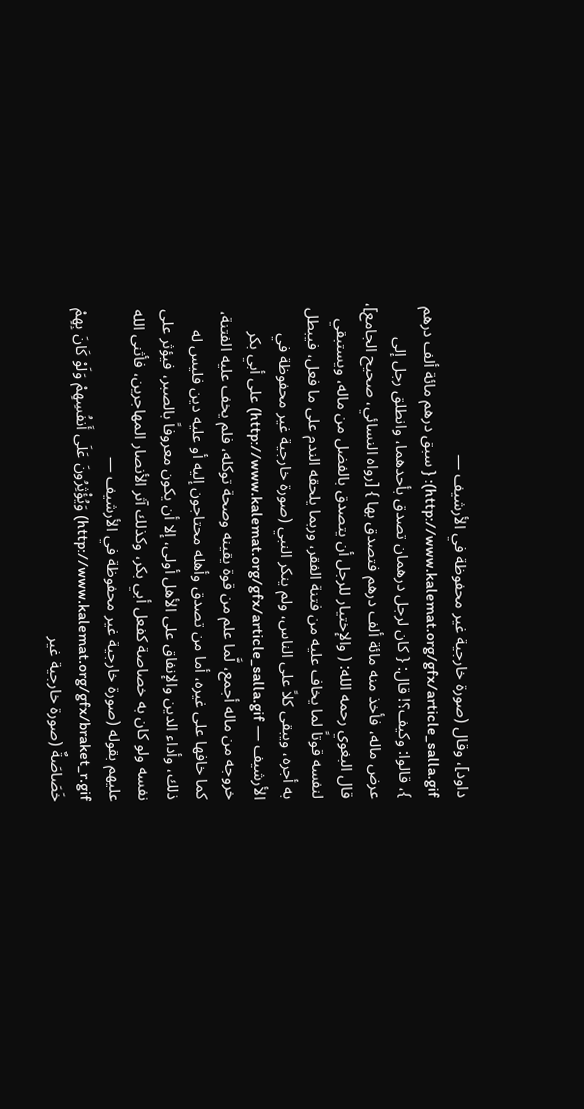داود]، وقال (صورة خارجية غير محفوظة في الأرشيف — http://www.kalemat.org/gfx/article_salla.gif): { سبق درهم مائة ألف درهم }، قالوا: وكيف؟! قال: { كان لرجل درهمان تصدق بأحدهما، وانطلق رجل إلى عرض ماله، فأخذ منه مائة ألف درهم فتصدق بها } [رواه النسائي، صحيح الجامع]، قال البغوي رحمه الله: ( والإختيار للرجل أن يتصدق بالفضل من ماله، ويستبقي لنفسه قوتاً لما يخاف عليه من فتنة الفقر، وربما يلحقه الندم على ما فعل، فيبطل به أجره، ويبقى كلاً على الناس، ولم ينكر النبي (صورة خارجية غير محفوظة في الأرشيف — http://www.kalemat.org/gfx/article_salla.gif) على أبي بكر خروجه من ماله أجمع، لَّما علم من قوة يقينه وصحة توكله، فلم يخف عليه الفتنة، كما خافها على غيره، أما من تصدق وأهله محتاجون إليه أو عليه دين فليس له ذلك، وأداء الدين والإنفاق على الأهل أولى، إلا أن يكون معروفاً بالصبر، فيؤثر على نفسه ولو كان به خصاصة كفعل أبي بكر، وكذلك آثر الأنصار المهاجرين، فأثنى الله عليهم بقوله (صورة خارجية غير محفوظة في الأرشيف — http://www.kalemat.org/gfx/braket_r.gif) وَيُؤْثِرُونَ عَلَى أَنفُسِهِمْ وَلَوْ كَانَ بِهِمْ خَصَاصَةٌ (صورة خارجية غير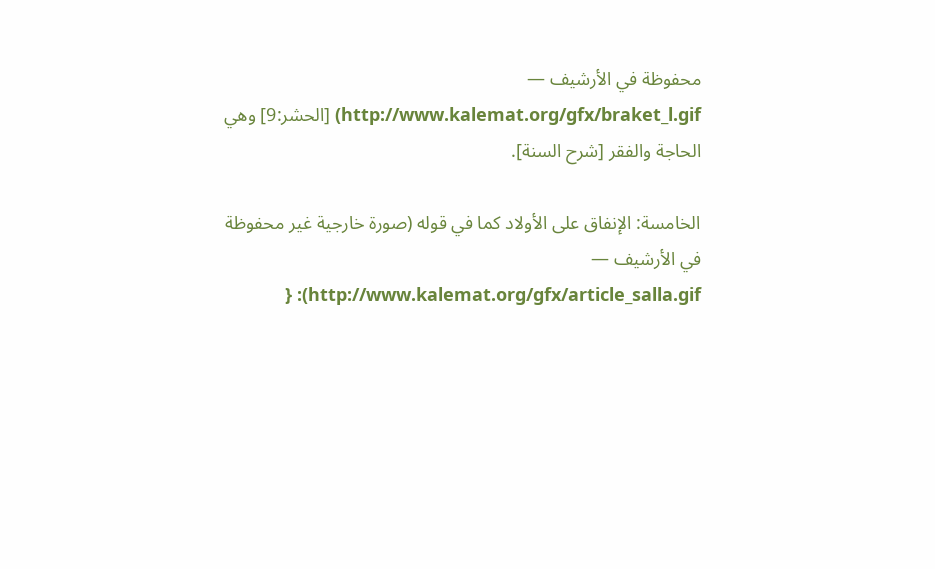محفوظة في الأرشيف — http://www.kalemat.org/gfx/braket_l.gif) [الحشر:9] وهي الحاجة والفقر [شرح السنة].

الخامسة: الإنفاق على الأولاد كما في قوله (صورة خارجية غير محفوظة في الأرشيف — http://www.kalemat.org/gfx/article_salla.gif): {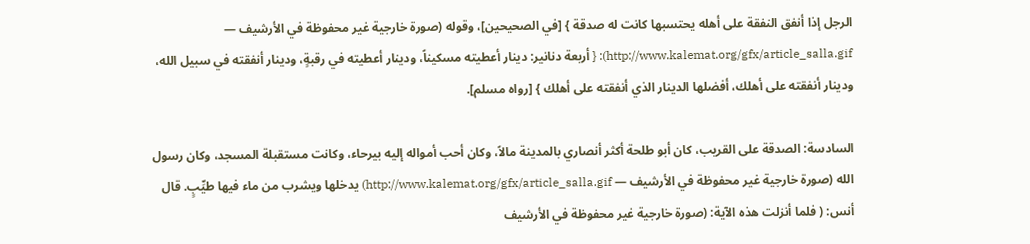الرجل إذا أنفق النفقة على أهله يحتسبها كانت له صدقة } [في الصحيحين]، وقوله (صورة خارجية غير محفوظة في الأرشيف — http://www.kalemat.org/gfx/article_salla.gif): { أربعة دنانير: دينار أعطيته مسكيناً، ودينار أعطيته في رقبةٍ، ودينار أنفقته في سبيل الله، ودينار أنفقته على أهلك، أفضلها الدينار الذي أنفقته على أهلك } [رواه مسلم].

السادسة: الصدقة على القريب، كان أبو طلحة أكثر أنصاري بالمدينة مالاً، وكان أحب أمواله إليه بيرحاء، وكانت مستقبلة المسجد، وكان رسول الله (صورة خارجية غير محفوظة في الأرشيف — http://www.kalemat.org/gfx/article_salla.gif) يدخلها ويشرب من ماء فيها طيِّبٍ. قال أنس: ( فلما أنزلت هذه الآية: (صورة خارجية غير محفوظة في الأرشيف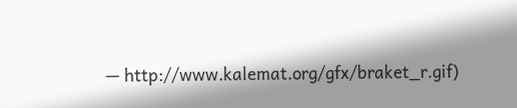— http://www.kalemat.org/gfx/braket_r.gif)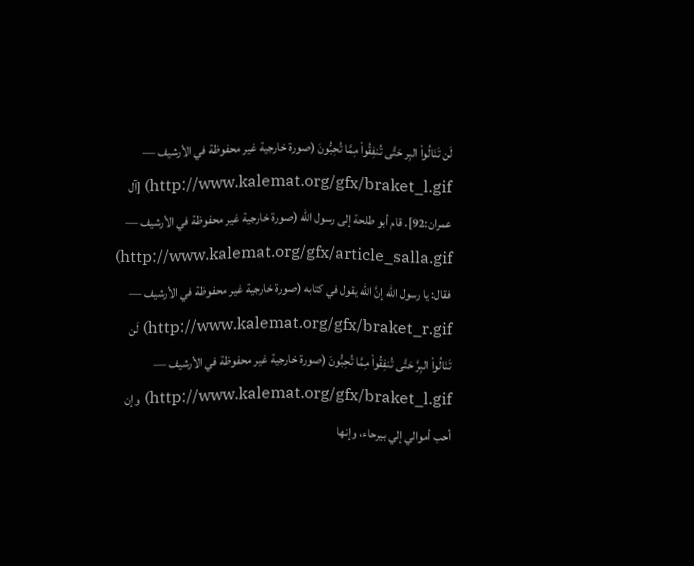لَن تَنَالُواْ البِر حَتَّى تُنفِقُواْ مِمَّا تُحِبُّونَ (صورة خارجية غير محفوظة في الأرشيف — http://www.kalemat.org/gfx/braket_l.gif) [آل عمران:92]. قام أبو طلحة إلى رسول الله (صورة خارجية غير محفوظة في الأرشيف — http://www.kalemat.org/gfx/article_salla.gif) فقال: يا رسول الله إنَّ الله يقول في كتابه (صورة خارجية غير محفوظة في الأرشيف — http://www.kalemat.org/gfx/braket_r.gif) لَن تَنَالُواْ البِرَّ حَتَّى تُنفِقُواْ مِمَّا تُحِبُّونَ (صورة خارجية غير محفوظة في الأرشيف — http://www.kalemat.org/gfx/braket_l.gif) وإن أحب أموالي إلي بيرحاء، وإنها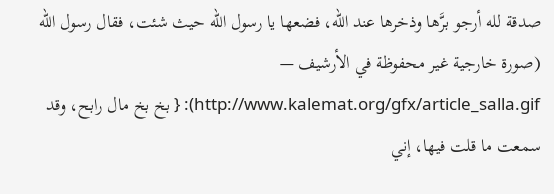صدقة لله أرجو برَّها وذخرها عند الله، فضعها يا رسول الله حيث شئت، فقال رسول الله (صورة خارجية غير محفوظة في الأرشيف — http://www.kalemat.org/gfx/article_salla.gif): { بخ بخ مال رابح، وقد سمعت ما قلت فيها، إني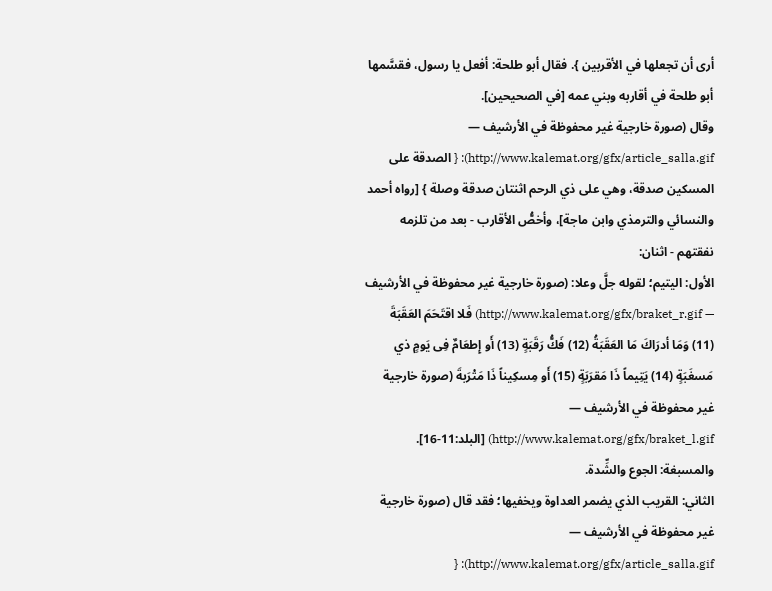أرى أن تجعلها في الأقربين }. فقال أبو طلحة: أفعل يا رسول، فقسَّمها أبو طلحة في أقاربه وبني عمه [في الصحيحين].
وقال (صورة خارجية غير محفوظة في الأرشيف — http://www.kalemat.org/gfx/article_salla.gif): { الصدقة على المسكين صدقة، وهي على ذي الرحم اثنتان صدقة وصلة } [رواه أحمد والنسائي والترمذي وابن ماجة]، وأخصُّ الأقارب - بعد من تلزمه نفقتهم - اثنان:
الأول: اليتيم؛ لقوله جلَّ وعلا: (صورة خارجية غير محفوظة في الأرشيف — http://www.kalemat.org/gfx/braket_r.gif) فَلا اقتَحَمَ العَقَبَةَ (11) وَمَا أدرَاكَ مَا العَقَبَةُ (12) فَكُّ رَقَبَةٍ (13) أَو إِطعَامٌ فِى يَومٍ ذي مَسغَبَةٍ (14) يَتِيماً ذَا مَقرَبَةٍ (15) أَو مِسكِيناً ذَا مَتْرَبةَ (صورة خارجية غير محفوظة في الأرشيف — http://www.kalemat.org/gfx/braket_l.gif) [البلد:11-16]. والمسبغة: الجوع والشِّدة.
الثاني: القريب الذي يضمر العداوة ويخفيها؛ فقد قال (صورة خارجية غير محفوظة في الأرشيف — http://www.kalemat.org/gfx/article_salla.gif): {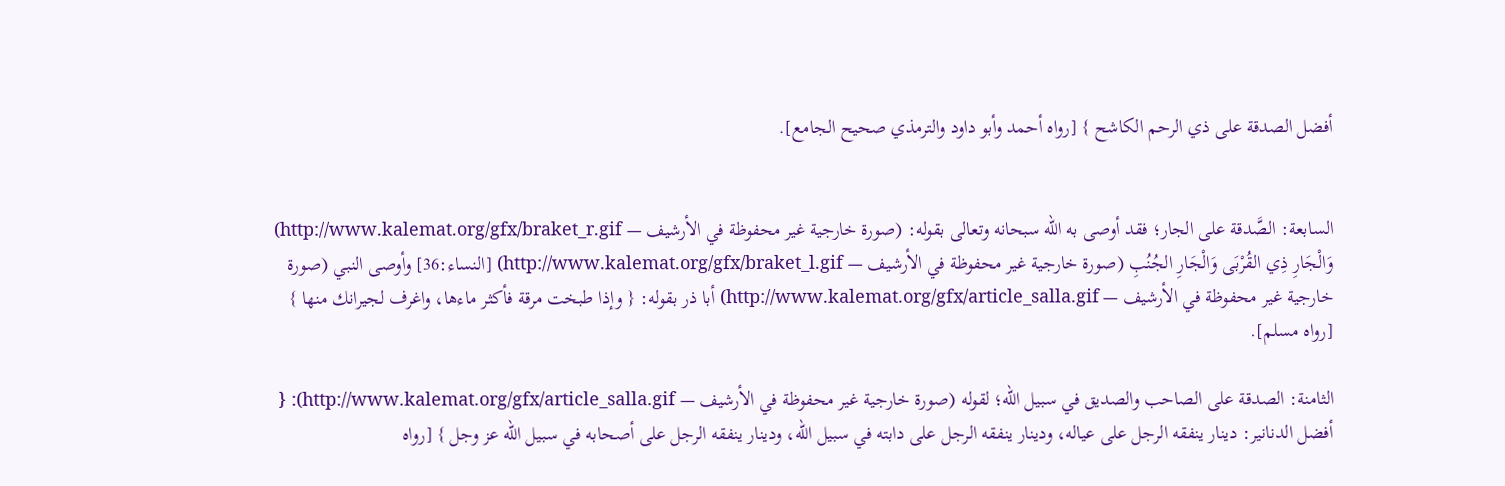أفضل الصدقة على ذي الرحم الكاشح } [رواه أحمد وأبو داود والترمذي صحيح الجامع].


السابعة: الصَّدقة على الجار؛ فقد أوصى به الله سبحانه وتعالى بقوله: (صورة خارجية غير محفوظة في الأرشيف — http://www.kalemat.org/gfx/braket_r.gif) وَالْجَارِ ذِي القُرْبَى وَالْجَارِ الجُنُبِ (صورة خارجية غير محفوظة في الأرشيف — http://www.kalemat.org/gfx/braket_l.gif) [النساء:36] وأوصى النبي (صورة خارجية غير محفوظة في الأرشيف — http://www.kalemat.org/gfx/article_salla.gif) أبا ذر بقوله: { وإذا طبخت مرقة فأكثر ماءها، واغرف لجيرانك منها } [رواه مسلم].

الثامنة: الصدقة على الصاحب والصديق في سبيل الله؛ لقوله (صورة خارجية غير محفوظة في الأرشيف — http://www.kalemat.org/gfx/article_salla.gif): { أفضل الدنانير: دينار ينفقه الرجل على عياله، ودينار ينفقه الرجل على دابته في سبيل الله، ودينار ينفقه الرجل على أصحابه في سبيل الله عز وجل } [رواه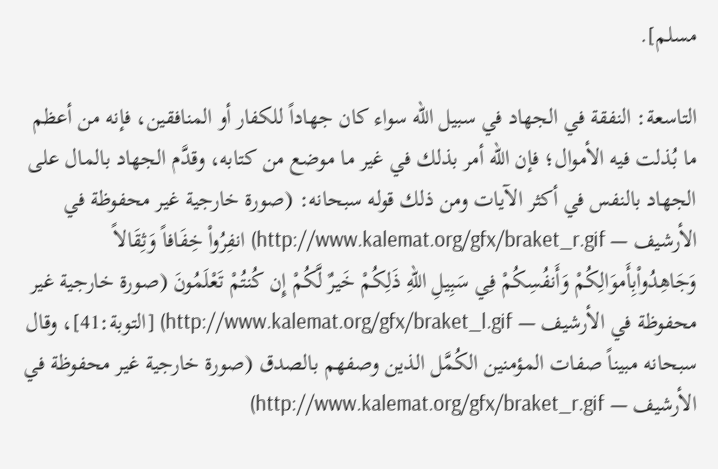مسلم].

التاسعة: النفقة في الجهاد في سبيل الله سواء كان جهاداً للكفار أو المنافقين، فإنه من أعظم ما بُذلت فيه الأموال؛ فإن الله أمر بذلك في غير ما موضع من كتابه، وقدَّم الجهاد بالمال على الجهاد بالنفس في أكثر الآيات ومن ذلك قوله سبحانه: (صورة خارجية غير محفوظة في الأرشيف — http://www.kalemat.org/gfx/braket_r.gif) انفِرُواْ خِفَافاً وَثِقَالاً وَجَاهِدُواْبِأَموَالِكُمْ وَأَنفُسِكُمْ فِي سَبِيلِ اللهِ ذَلِكُمْ خَيرٌ لَّكُمْ إِن كُنتُمْ تَعْلَمُونَ (صورة خارجية غير محفوظة في الأرشيف — http://www.kalemat.org/gfx/braket_l.gif) [التوبة:41]، وقال سبحانه مبيناً صفات المؤمنين الكُمَّل الذين وصفهم بالصدق (صورة خارجية غير محفوظة في الأرشيف — http://www.kalemat.org/gfx/braket_r.gif)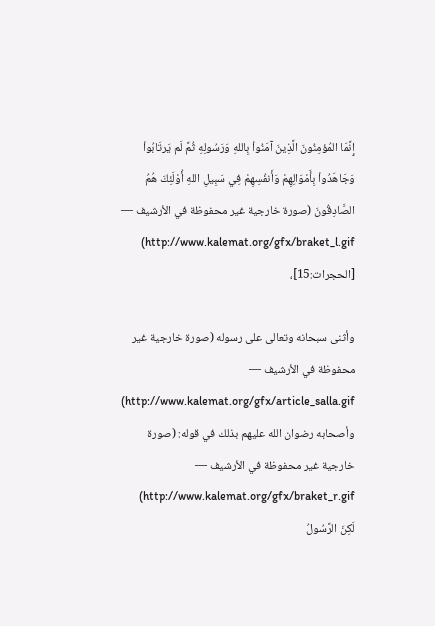إِنَّمَا المُؤمِنُونَ الَّذِينَ آمَنُواْ بِاللهِ وَرَسُولِهِ ثُمَّ لَم يَرتَابُواْ وَجَاهَدُواْ بِأَمْوَالِهِمْ وَأَنفُسِهِمْ فِي سَبِيلِ اللهِ أُوْلَئِكَ هُمُ الصَّادِقُونَ (صورة خارجية غير محفوظة في الأرشيف — http://www.kalemat.org/gfx/braket_l.gif) [الحجرات:15]،

وأثنى سبحانه وتعالى على رسوله (صورة خارجية غير محفوظة في الأرشيف — http://www.kalemat.org/gfx/article_salla.gif) وأصحابه رضوان الله عليهم بذلك في قوله: (صورة خارجية غير محفوظة في الأرشيف — http://www.kalemat.org/gfx/braket_r.gif) لَكِنَ الرَّسُولُ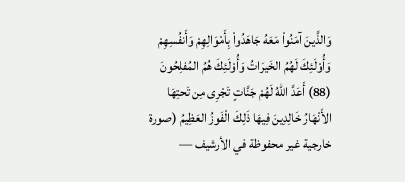وَالذَّينَ آمَنُواْ مَعَهُ جَاهَدُواْ بِأَمْوَالِهِمْ وَأَنفُسِهِمْ وَأُوْلَئِكَ لَهُمُ الخَيرَاتُ وَأُوْلَئِكَ هُمُ المُفلِحُونَ (88) أَعَدَّ اللهُ لَهُمْ جَنَّاتٍ تَجْرِى مِن تَحتِهَا الأَنْهَارُ خَالِدِينَ فِيهَا ذَلِكَ الْفَوزُ العَظِيمُ (صورة خارجية غير محفوظة في الأرشيف —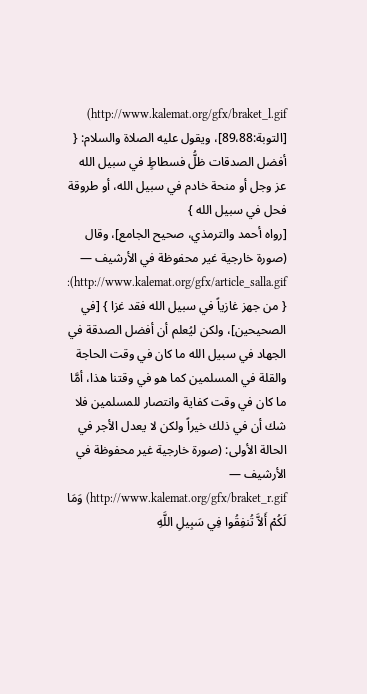http://www.kalemat.org/gfx/braket_l.gif) [التوبة:89،88]، ويقول عليه الصلاة والسلام: { أفضل الصدقات ظلُّ فسطاطٍ في سبيل الله عز وجل أو منحة خادم في سبيل الله، أو طروقة فحل في سبيل الله }
[رواه أحمد والترمذي، صحيح الجامع]، وقال (صورة خارجية غير محفوظة في الأرشيف — http://www.kalemat.org/gfx/article_salla.gif): { من جهز غازياً في سبيل الله فقد غزا } [في الصحيحين]، ولكن ليُعلم أن أفضل الصدقة في الجهاد في سبيل الله ما كان في وقت الحاجة والقلة في المسلمين كما هو في وقتنا هذا، أمَّا ما كان في وقت كفاية وانتصار للمسلمين فلا شك أن في ذلك خيراً ولكن لا يعدل الأجر في الحالة الأولى: (صورة خارجية غير محفوظة في الأرشيف — http://www.kalemat.org/gfx/braket_r.gif) وَمَا لَكُمْ أَلاَّ تُنفِقُوا فِي سَبِيلِ اللَّهِ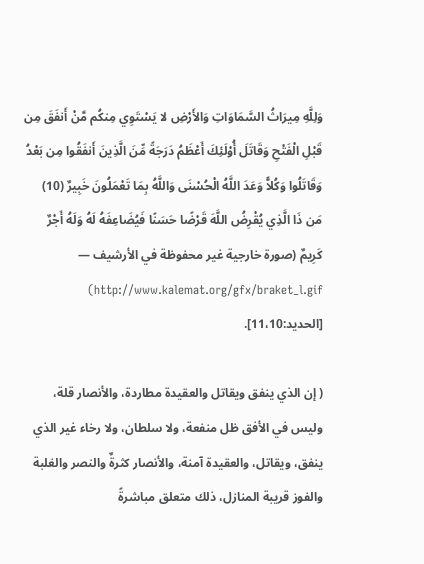وَلِلَّهِ مِيرَاثُ السَّمَاوَاتِ وَالأَرْضِ لا يَسْتَوِي مِنكُم مَّنْ أَنفَقَ مِن قَبْلِ الْفَتْحِ وَقَاتَلَ أُوْلَئِكَ أَعْظَمُ دَرَجَةً مِّنَ الَّذِينَ أَنفَقُوا مِن بَعْدُ وَقَاتَلُوا وَكُلاًّ وَعَدَ اللَّهُ الْحُسْنَى وَاللَّهُ بِمَا تَعْمَلُونَ خَبِيرٌ (10) مَن ذَا الَّذِي يُقْرِضُ اللَّهَ قَرْضًا حَسَنًا فَيُضَاعِفَهُ لَهُ وَلَهُ أَجْرٌ كَرِيمٌ (صورة خارجية غير محفوظة في الأرشيف — http://www.kalemat.org/gfx/braket_l.gif) [الحديد:11،10].

( إن الذي ينفق ويقاتل والعقيدة مطاردة، والأنصار قلة، وليس في الأفق ظل منفعة، ولا سلطان، ولا رخاء غير الذي ينفق، ويقاتل، والعقيدة آمنة، والأنصار كثرةٌ والنصر والغلبة والفوز قريبة المنازل، ذلك متعلق مباشرةً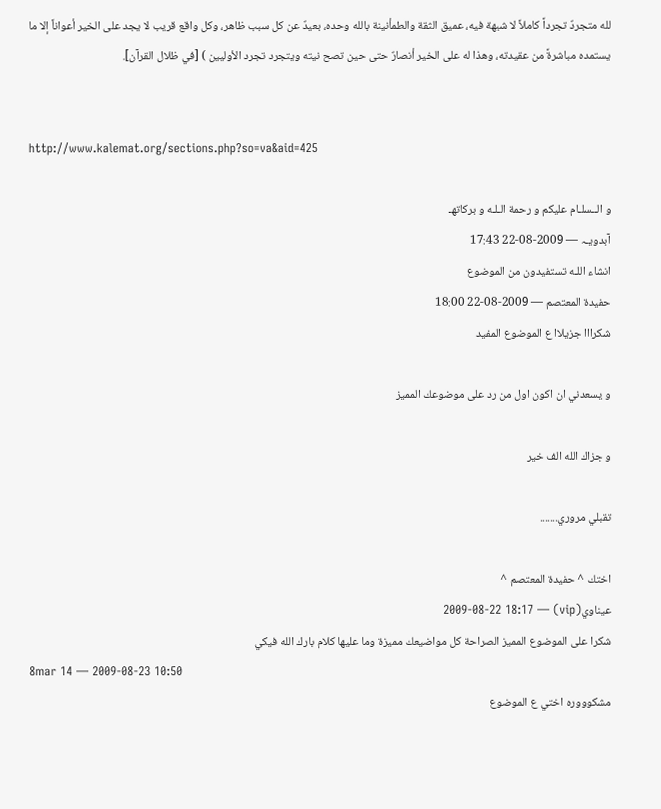لله متجردٌ تجرداً كاملاً لا شبهة فيه، عميق الثقة والطمأنينة بالله وحده، بعيدٌ عن كل سبب ظاهر، وكل واقع قريب لا يجد على الخير أعواناً إلا ما يستمده مباشرةً من عقيدته، وهذا له على الخير أنصارٌ حتى حين تصح نيته ويتجرد تجرد الأوليين ) [في ظلال القرآن].


http://www.kalemat.org/sections.php?so=va&aid=425

و الــسلـام عليكم و رحمة الـلـه و بركاتهـ
آبدويـہ — 2009-08-22 17:43
انشاء اللـه تستفيدون من الموضوع
حفيدة المعتصم — 2009-08-22 18:00
شكرااا جزيلاا ع الموضوع المفيد

و يسعدني ان اكون اول من رد على موضوعك المميز

و جزاك الله الف خير

تقبلي مروري.......

اختك ^ حفيدة المعتصم ^
عيناوي(vip) — 2009-08-22 18:17
شكرا على الموضوع المميز الصراحة كل مواضيعك مميزة وما عليها كلام بارك الله فيكي
8mar 14 — 2009-08-23 10:50
مشكوووره اختي ع الموضوع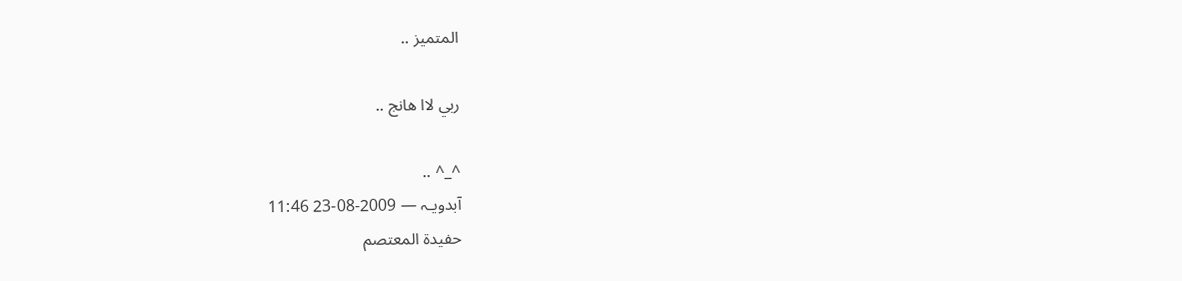المتميز ..

ربي لاا هانج ..

^_^ ..
آبدويـہ — 2009-08-23 11:46
حفيدة المعتصم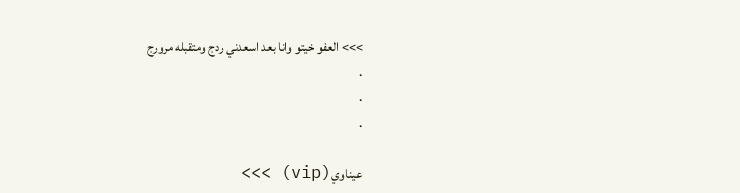>>> العفو خيتو وانا بعد اسعدني ردج ومتقبله مرورج
.
.
.

عيناوي(vip) >>>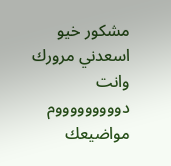مشكور خيو اسعدني مرورك وانت دوووووووووم مواضيعك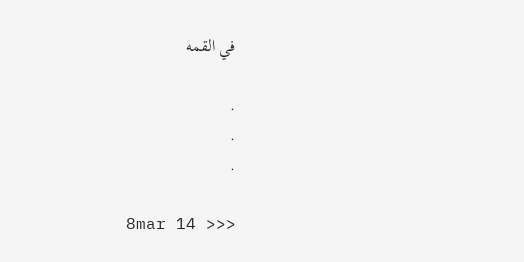في القمه

.
.
.

8mar 14 >>>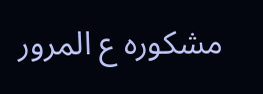مشكوره ع المرور